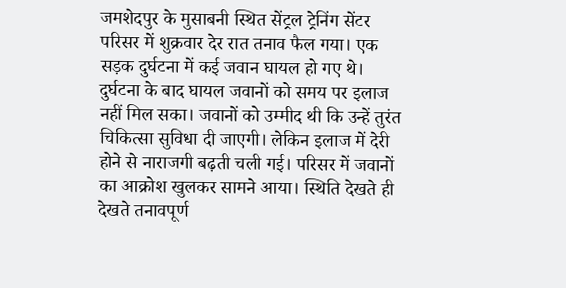जमशेदपुर के मुसाबनी स्थित सेंट्रल ट्रेनिंग सेंटर परिसर में शुक्रवार देर रात तनाव फैल गया। एक सड़क दुर्घटना में कई जवान घायल हो गए थे। दुर्घटना के बाद घायल जवानों को समय पर इलाज नहीं मिल सका। जवानों को उम्मीद थी कि उन्हें तुरंत चिकित्सा सुविधा दी जाएगी। लेकिन इलाज में देरी होने से नाराजगी बढ़ती चली गई। परिसर में जवानों का आक्रोश खुलकर सामने आया। स्थिति देखते ही देखते तनावपूर्ण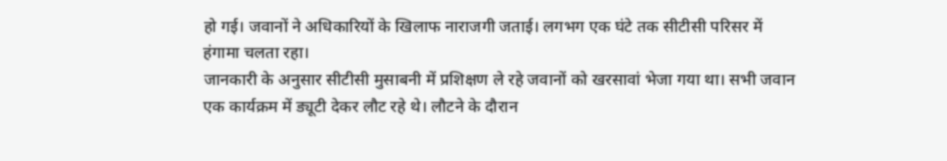हो गई। जवानों ने अधिकारियों के खिलाफ नाराजगी जताई। लगभग एक घंटे तक सीटीसी परिसर में हंगामा चलता रहा।
जानकारी के अनुसार सीटीसी मुसाबनी में प्रशिक्षण ले रहे जवानों को खरसावां भेजा गया था। सभी जवान एक कार्यक्रम में ड्यूटी देकर लौट रहे थे। लौटने के दौरान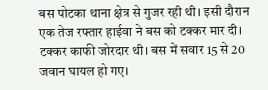बस पोटका थाना क्षेत्र से गुजर रही थी। इसी दौरान एक तेज रफ्तार हाईवा ने बस को टक्कर मार दी। टक्कर काफी जोरदार थी। बस में सवार 15 से 20 जवान घायल हो गए।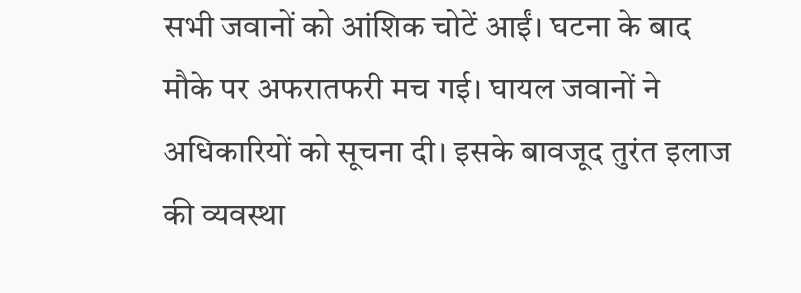सभी जवानों को आंशिक चोटें आईं। घटना के बाद मौके पर अफरातफरी मच गई। घायल जवानों ने अधिकारियों को सूचना दी। इसके बावजूद तुरंत इलाज की व्यवस्था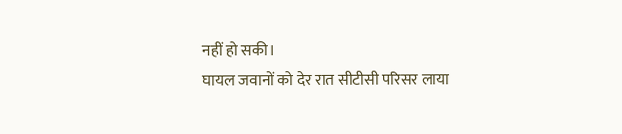नहीं हो सकी।
घायल जवानों को देर रात सीटीसी परिसर लाया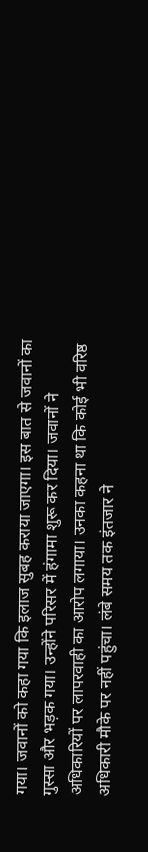गया। जवानों को कहा गया कि इलाज सुबह कराया जाएगा। इस बात से जवानों का गुस्सा और भड़क गया। उन्होंने परिसर में हंगामा शुरू कर दिया। जवानों ने अधिकारियों पर लापरवाही का आरोप लगाया। उनका कहना था कि कोई भी वरिष्ठ अधिकारी मौके पर नहीं पहुंचा। लंबे समय तक इंतजार ने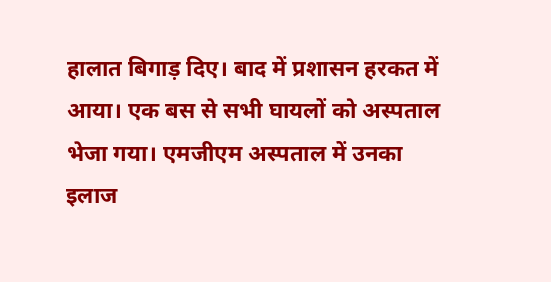हालात बिगाड़ दिए। बाद में प्रशासन हरकत में आया। एक बस से सभी घायलों को अस्पताल भेजा गया। एमजीएम अस्पताल में उनका इलाज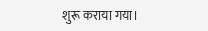शुरू कराया गया।